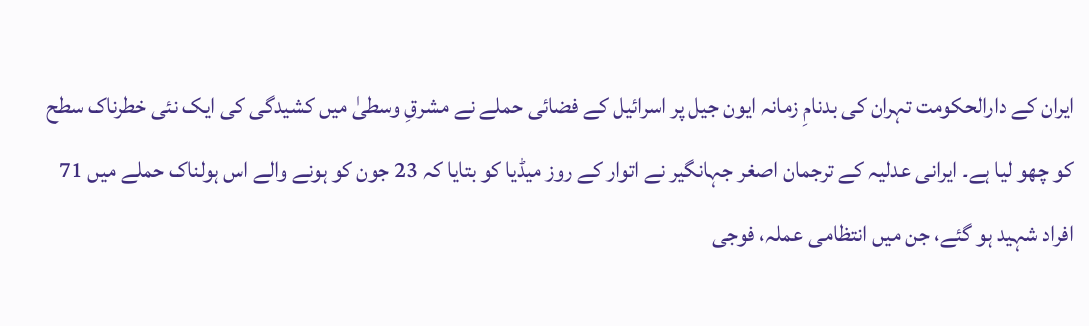ایران کے دارالحکومت تہران کی بدنامِ زمانہ ایون جیل پر اسرائیل کے فضائی حملے نے مشرقِ وسطیٰ میں کشیدگی کی ایک نئی خطرناک سطح کو چھو لیا ہے۔ ایرانی عدلیہ کے ترجمان اصغر جہانگیر نے اتوار کے روز میڈیا کو بتایا کہ 23 جون کو ہونے والے اس ہولناک حملے میں 71 افراد شہید ہو گئے، جن میں انتظامی عملہ، فوجی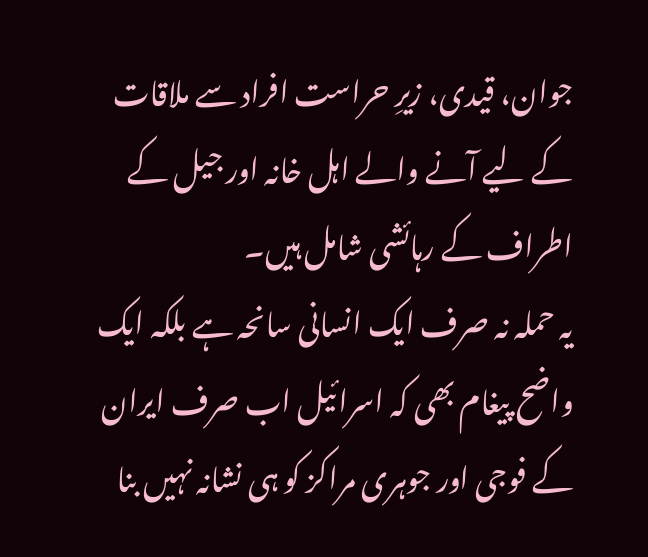جوان، قیدی، زیرِ حراست افراد سے ملاقات کے لیے آنے والے اہل خانہ اور جیل کے اطراف کے رہائشی شامل ہیں۔
یہ حملہ نہ صرف ایک انسانی سانحہ ہے بلکہ ایک واضح پیغام بھی کہ اسرائیل اب صرف ایران کے فوجی اور جوہری مراکز کو ہی نشانہ نہیں بنا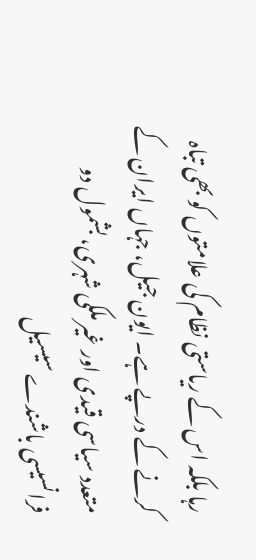رہا بلکہ اس کے ریاستی نظام کی علامتوں کو بھی تباہ کرنے کے درپے ہے۔ ایون جیل، جہاں ایران کے متعدد سیاسی قیدی اور غیر ملکی شہری، بشمول دو فرانسیسی باشندے سیسیل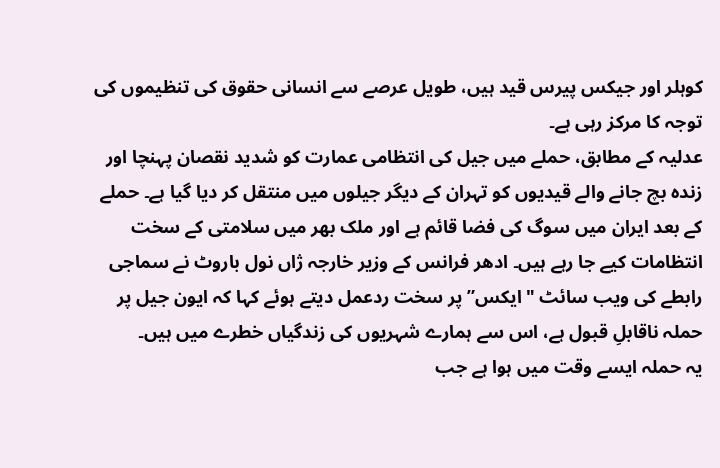کوہلر اور جیکس پیرس قید ہیں، طویل عرصے سے انسانی حقوق کی تنظیموں کی توجہ کا مرکز رہی ہے۔
عدلیہ کے مطابق، حملے میں جیل کی انتظامی عمارت کو شدید نقصان پہنچا اور زندہ بچ جانے والے قیدیوں کو تہران کے دیگر جیلوں میں منتقل کر دیا گیا ہے۔ حملے کے بعد ایران میں سوگ کی فضا قائم ہے اور ملک بھر میں سلامتی کے سخت انتظامات کیے جا رہے ہیں۔ ادھر فرانس کے وزیر خارجہ ژاں نول باروٹ نے سماجی رابطے کی ویب سائٹ "ایکس” پر سخت ردعمل دیتے ہوئے کہا کہ ایون جیل پر حملہ ناقابلِ قبول ہے، اس سے ہمارے شہریوں کی زندگیاں خطرے میں ہیں۔
یہ حملہ ایسے وقت میں ہوا ہے جب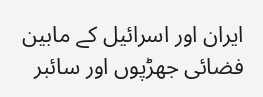ایران اور اسرائیل کے مابین فضائی جھڑپوں اور سائبر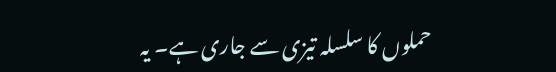حملوں کا سلسلہ تیزی سے جاری ہے۔ یہ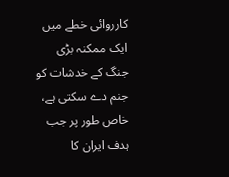کارروائی خطے میں ایک ممکنہ بڑی جنگ کے خدشات کو جنم دے سکتی ہے، خاص طور پر جب ہدف ایران کا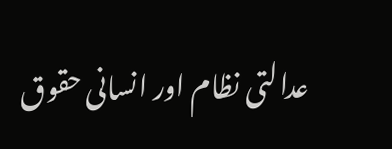عدالتی نظام اور انسانی حقوق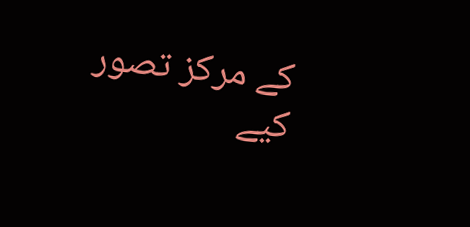کے مرکز تصور کیے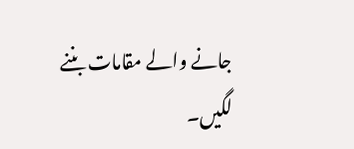جانے والے مقامات بننے لگیں۔